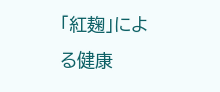「紅麹」による健康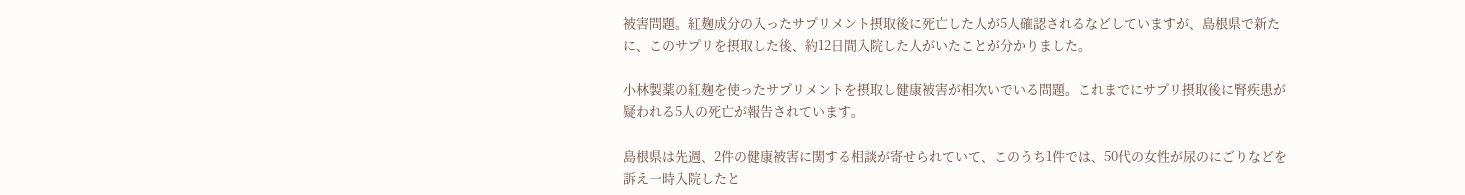被害問題。紅麹成分の入ったサプリメント摂取後に死亡した人が5人確認されるなどしていますが、島根県で新たに、このサプリを摂取した後、約12日間入院した人がいたことが分かりました。

小林製薬の紅麹を使ったサプリメントを摂取し健康被害が相次いでいる問題。これまでにサプリ摂取後に腎疾患が疑われる5人の死亡が報告されています。

島根県は先週、2件の健康被害に関する相談が寄せられていて、このうち1件では、50代の女性が尿のにごりなどを訴え一時入院したと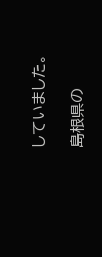していました。

島根県の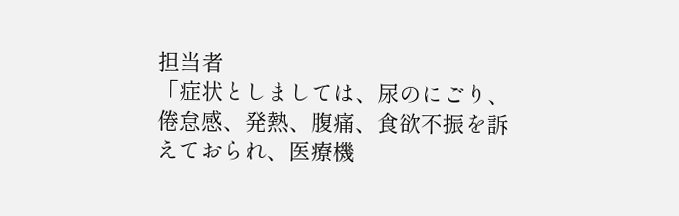担当者
「症状としましては、尿のにごり、倦怠感、発熱、腹痛、食欲不振を訴えておられ、医療機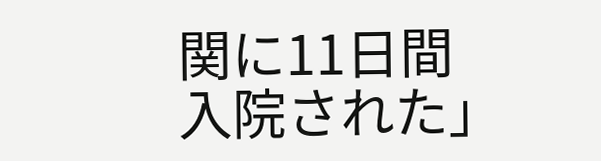関に11日間入院された」